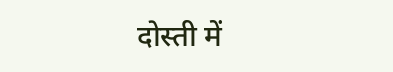दोस्ती में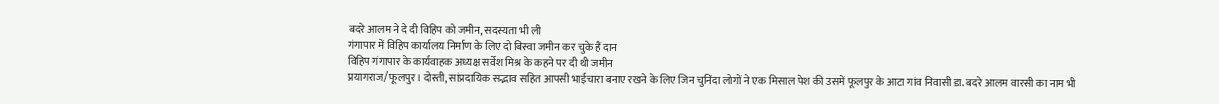बदरे आलम ने दे दी विहिप को जमीन, सदस्यता भी ली
गंगापार में विहिप कार्यालय निर्माण के लिए दो बिस्वा जमीन कर चुके हैं दान
विहिप गंगापार के कार्यवाहक अध्यक्ष सर्वेश मिश्र के कहने पर दी थी जमीन
प्रयागराज/फूलपुर। दोस्ती, सांप्रदायिक सद्भाव सहित आपसी भाईचारा बनाए रखने के लिए जिन चुनिंदा लोगों ने एक मिसाल पेश की उसमें फूलपुर के आटा गांव निवासी डा. बदरे आलम वारसी का नाम भी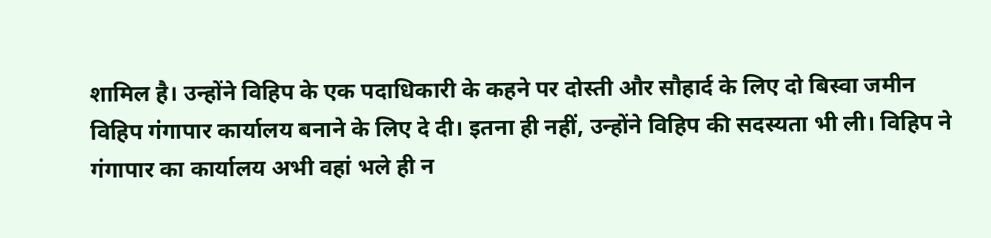शामिल है। उन्होंने विहिप के एक पदाधिकारी के कहने पर दोस्ती और सौहार्द के लिए दो बिस्वा जमीन विहिप गंगापार कार्यालय बनाने के लिए दे दी। इतना ही नहीं, उन्होंने विहिप की सदस्यता भी ली। विहिप ने गंगापार का कार्यालय अभी वहां भले ही न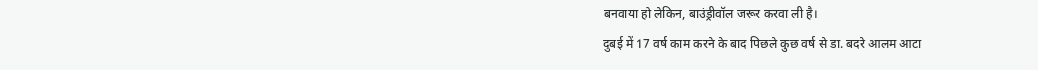बनवाया हो लेकिन, बाउंड्रीवॉल जरूर करवा ली है।
दुबई में 17 वर्ष काम करने के बाद पिछले कुछ वर्ष से डा. बदरे आलम आटा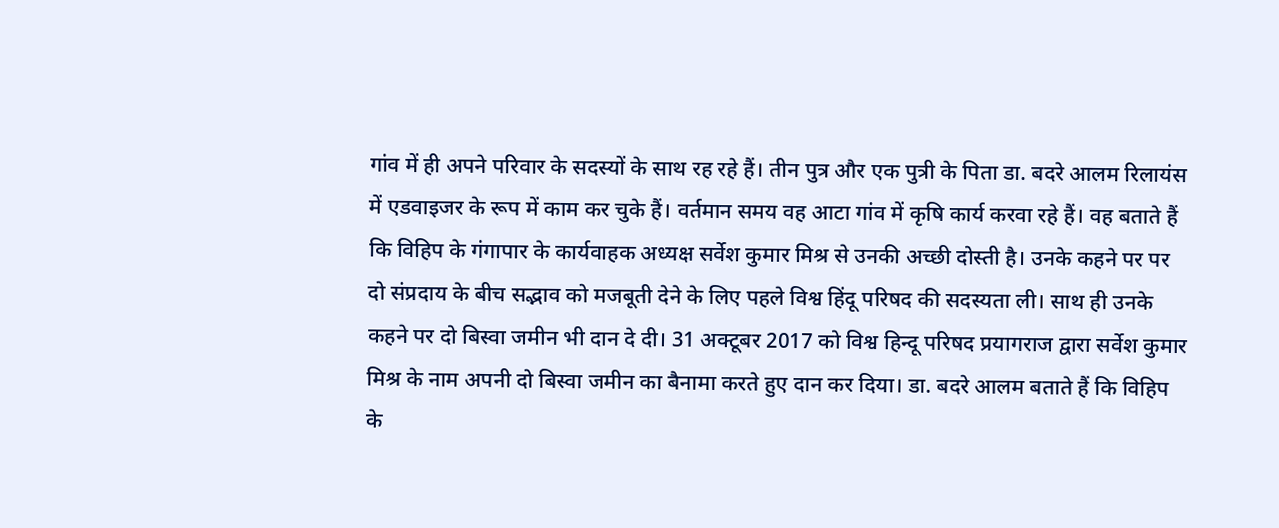गांव में ही अपने परिवार के सदस्यों के साथ रह रहे हैं। तीन पुत्र और एक पुत्री के पिता डा. बदरे आलम रिलायंस में एडवाइजर के रूप में काम कर चुके हैं। वर्तमान समय वह आटा गांव में कृषि कार्य करवा रहे हैं। वह बताते हैं कि विहिप के गंगापार के कार्यवाहक अध्यक्ष सर्वेश कुमार मिश्र से उनकी अच्छी दोस्ती है। उनके कहने पर पर दो संप्रदाय के बीच सद्भाव को मजबूती देने के लिए पहले विश्व हिंदू परिषद की सदस्यता ली। साथ ही उनके कहने पर दो बिस्वा जमीन भी दान दे दी। 31 अक्टूबर 2017 को विश्व हिन्दू परिषद प्रयागराज द्वारा सर्वेश कुमार मिश्र के नाम अपनी दो बिस्वा जमीन का बैनामा करते हुए दान कर दिया। डा. बदरे आलम बताते हैं कि विहिप के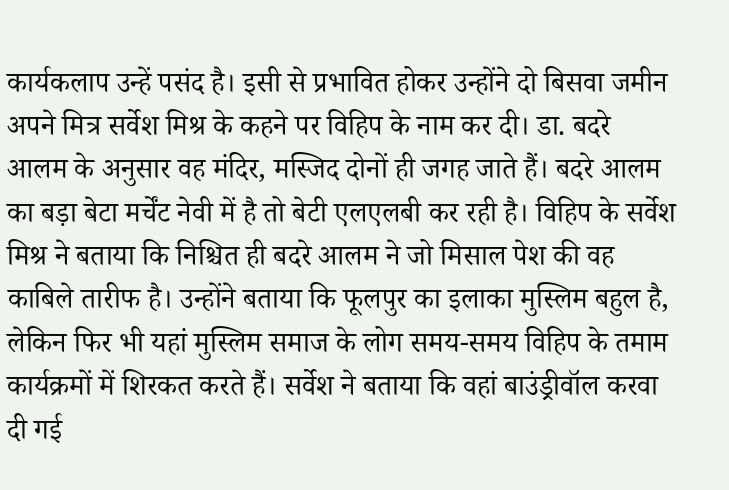कार्यकलाप उन्हें पसंद है। इसी से प्रभावित होकर उन्होंने दो बिसवा जमीन अपने मित्र सर्वेश मिश्र के कहने पर विहिप के नाम कर दी। डा. बदरे आलम के अनुसार वह मंदिर, मस्जिद दोनों ही जगह जाते हैं। बदरे आलम का बड़ा बेटा मर्चेंट नेवी में है तो बेटी एलएलबी कर रही है। विहिप के सर्वेश मिश्र ने बताया कि निश्चित ही बदरे आलम ने जो मिसाल पेश की वह काबिले तारीफ है। उन्होंने बताया कि फूलपुर का इलाका मुस्लिम बहुल है, लेकिन फिर भी यहां मुस्लिम समाज के लोग समय-समय विहिप के तमाम कार्यक्रमों में शिरकत करते हैं। सर्वेश ने बताया कि वहां बाउंड्रीवॉल करवा दी गई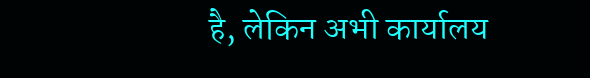है, लेकिन अभी कार्यालय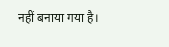नहीं बनाया गया है।